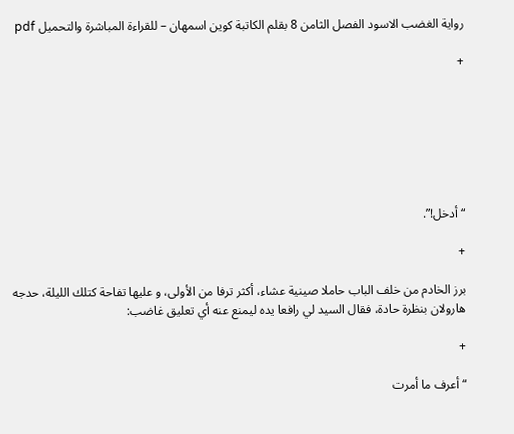رواية الغضب الاسود الفصل الثامن 8 بقلم الكاتبة كوين اسمهان – للقراءة المباشرة والتحميل pdf

+







“أدخل!”.

+

برز الخادم من خلف الباب حاملا صينية عشاء، أكثر ترفا من الأولى، و عليها تفاحة كتلك الليلة، حدجه هارولان بنظرة حادة، فقال السيد لي رافعا يده ليمنع عنه أي تعليق غاضب:

+

“أعرف ما أمرت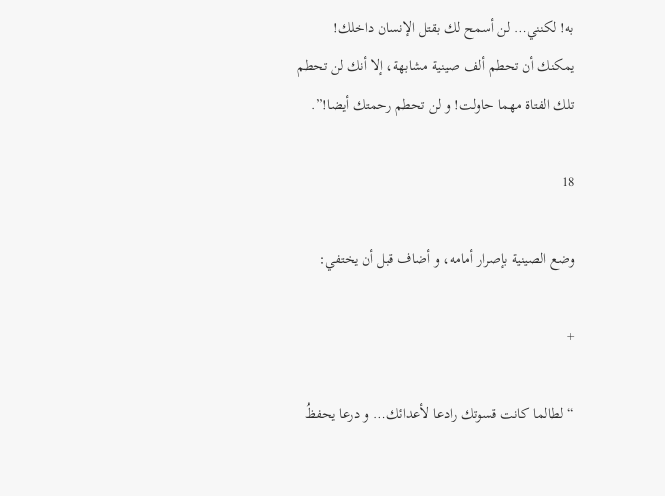به! لكنني… لن أسمح لك بقتل الإنسان داخلك! يمكنك أن تحطم ألف صينية مشابهة، إلا أنك لن تحطم تلك الفتاة مهما حاولت! و لن تحطم رحمتك أيضا!”.

18

وضع الصينية بإصرار أمامه، و أضاف قبل أن يختفي:

+

“لطالما كانت قسوتك رادعا لأعدائك… و درعا يحفظُ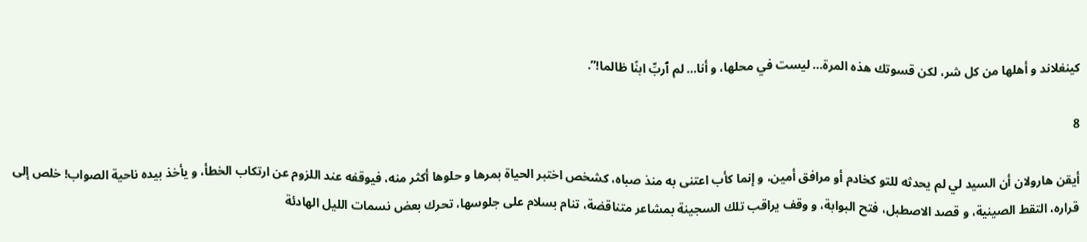كينغلاند و أهلها من كل شر، لكن قسوتك هذه المرة… ليست في محلها، و أنا… لم ٱربِّ ابنًا ظالما!”.

8

أيقن هارولان أن السيد لي لم يحدثه للتو كخادم أو مرافق أمين، و إنما كأب اعتنى به منذ صباه، كشخص اختبر الحياة بمرها و حلوها أكثر منه، فيوقفه عند اللزوم عن ارتكاب الخطأ، و يأخذ بيده ناحية الصواب! خلص إلى قراره، التقط الصينية، و قصد الاصطبل، فتح البوابة، و وقف يراقب تلك السجينة بمشاعر متناقضة، تنام بسلام على جلوسها، تحرك بعض نسمات الليل الهادئة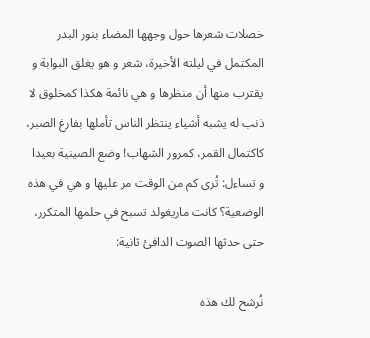خصلات شعرها حول وجهها المضاء بنور البدر المكتمل في ليلته الأخيرة، شعر و هو يغلق البوابة و يقترب منها أن منظرها و هي نائمة هكذا كمخلوق لا ذنب له يشبه أشياء ينتظر الناس تأملها بفارغ الصبر، كاكتمال القمر، كمرور الشهاب! وضع الصينية بعيدا و تساءل: تُرى كم من الوقت مر عليها و هي في هذه الوضعية؟ كانت ماريغولد تسبح في حلمها المتكرر، حتى حدثها الصوت الدافئ ثانية:

نُرشح لك هذه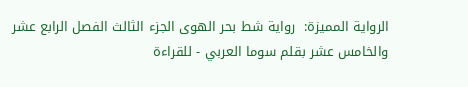الرواية المميزة:  رواية شط بحر الهوى الجزء الثالث الفصل الرابع عشر والخامس عشر بقلم سوما العربي - للقراءة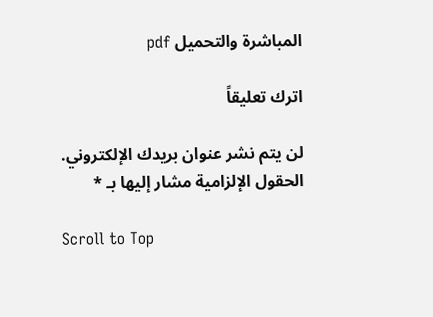المباشرة والتحميل pdf

اترك تعليقاً

لن يتم نشر عنوان بريدك الإلكتروني. الحقول الإلزامية مشار إليها بـ *

Scroll to Top